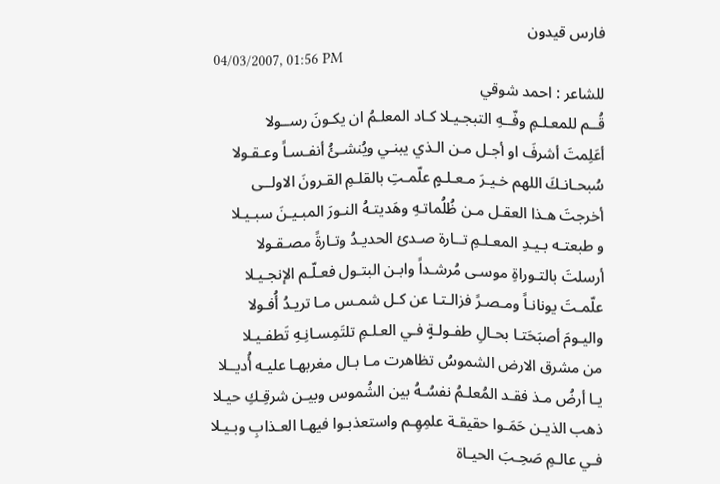فارس قيدون
04/03/2007, 01:56 PM
للشاعر : احمد شوقي
قُــم للمعـلـمِ وفّــهِ التبجـيـلا كـاد المعلـمُ ان يكـونَ رســولا
أعَلِمتَ أشرفَ او أجـل مـن الـذي يبنـي ويُنشـئُ أنفـسـاً وعـقـولا
سُبحـانـكَ اللهم خـيـرَ مـعـلـمٍ علّمـتِ بالقلـمِ القـرونَ الاولــى
أخرجتَ هـذا العقـل مـن ظُلُماتـهِ وهَديتـهُ النـورَ المبـيـنَ سبـيـلا
و طبعتـه بـيـدِ المعـلـمِ تــارة صـدئ الحديـدُ وتـارةً مصـقـولا
أرسلتَ بالتـوراةِ موسـى مُرشـداً وابـن البتـول فعـلّـم الإنجـيـلا
علّمـتَ يونانـاً ومـصـرً فزالـتـا عن كـل شمـس مـا تريـدُ أُفـولا
واليـومَ أصبَحَتـا بحـالِ طفـولـةٍ فـي العـلـمِ تلتَمِسـانِـهِ تَطفـيـلا
من مشرق الارض الشموسُ تظاهرت مـا بـال مغربهـا عليـه أُديــلا
يـا أرضُ مـذ فقـد المُعلـمُ نفسُـهُ بين الشُموس وبيـن شرقِـكِ حيـلا
ذهب الذيـن حَمَـوا حقيقـة علمِهِـم واستعذبـوا فيهـا العـذابِ وبـيـلا
فـي عالـمِ صَحِـبَ الحيـاة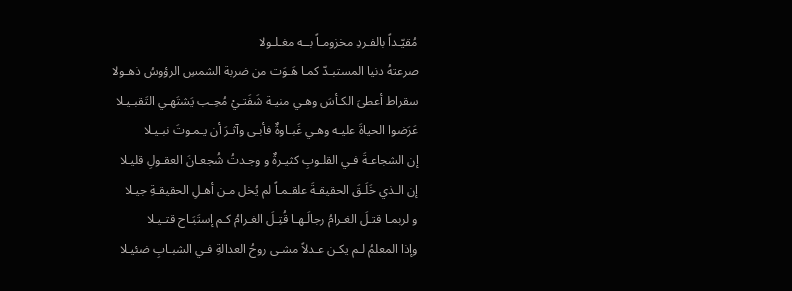مُقيّـداً بالفـردِ مخزومـاً بــه مغـلـولا
صرعتهُ دنيا المستبـدّ كمـا هَـوَت من ضربة الشمسِ الرؤوسُ ذهـولا
سقراط أعطىَ الكـأسَ وهـي منيـة شَفَتـيْ مُحِـب يَشتَهـي التَقبـيـلا
عَرَضوا الحياةَ عليـه وهـي غَبـاوةٌ فأبـى وآثـرَ أن يـمـوتَ نبـيـلا
إن الشجاعـةَ فـي القلـوبِ كثيـرةٌ و وجـدتُ شُجعـانَ العقـولِ قليـلا
إن الـذي خَلَـقَ الحقيقـةَ علقـمـاً لم يُخل مـن أهـلِ الحقيقـةِ جيـلا
و لربمـا قتـلَ الغـرامُ رجالَـهـا قُتِـلَ الغـرامُ كـم إستَبَـاح قتـيـلا
وإذا المعلمُ لـم يكـن عـدلاً مشـى روحُ العدالةِ فـي الشبـابِ ضئيـلا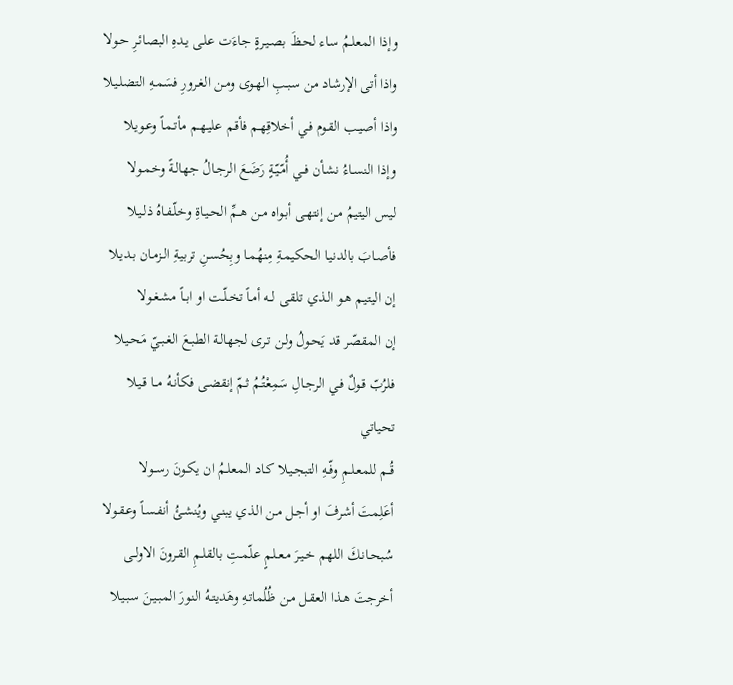وإذا المعلـمُ سـاء لحـظَ بصـيـرةٍ جاءَت علـى يـدهِ البصائـرِ حـولا
واذا أتى الإرشاد من سبـبِ الهـوى ومـن الغـرورِ فسَمـهِ التضلـيـلا
واذا أصيـب القـوم فـي أخلاقِهـم فأقـم عليـهـم مأتـمـاً وعـويـلا
وإذا النسـاءُ نشـأن فــي أُمّـيّـةٍ رَضَـعَ الرجـالُ جهالـةً وخمـولا
ليس اليتيمُ مـن إنتهـى أبـواه مـن هــمِّ الحـيـاةِ وخلّـفـاهُ ذلـيـلا
فأصـابَ بالدنيـا الحكيمـةِ مِنهُمـا وبِحُسـنِ تربيـةِ الـزمـان بـديـلا
إن اليتيـم هـو الـذي تلقـى لــه أمـاً تخـلّـت او ابــاً مشـغـولا
إن المقصّر قد يَحـولُ ولـن تـرى لجهالـة الطبـعَ الغـبـيّ مَحـيـلا
فلرُبّ قـولٌ فـي الرجـالِ سَمِعْتُـمُ ثـمّ إنقضـى فكأنـهُ مــا قـيـلا
تحياتي
قُــم للمعـلـمِ وفّــهِ التبجـيـلا كـاد المعلـمُ ان يكـونَ رســولا
أعَلِمتَ أشرفَ او أجـل مـن الـذي يبنـي ويُنشـئُ أنفـسـاً وعـقـولا
سُبحـانـكَ اللهم خـيـرَ مـعـلـمٍ علّمـتِ بالقلـمِ القـرونَ الاولــى
أخرجتَ هـذا العقـل مـن ظُلُماتـهِ وهَديتـهُ النـورَ المبـيـنَ سبـيـلا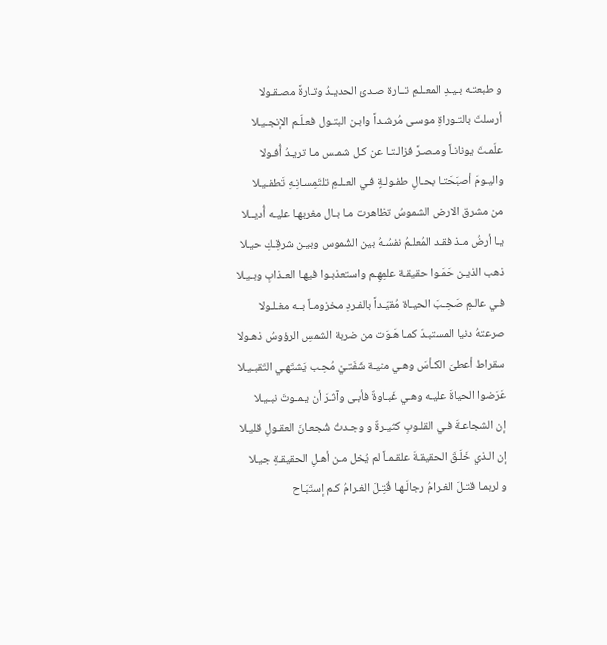و طبعتـه بـيـدِ المعـلـمِ تــارة صـدئ الحديـدُ وتـارةً مصـقـولا
أرسلتَ بالتـوراةِ موسـى مُرشـداً وابـن البتـول فعـلّـم الإنجـيـلا
علّمـتَ يونانـاً ومـصـرً فزالـتـا عن كـل شمـس مـا تريـدُ أُفـولا
واليـومَ أصبَحَتـا بحـالِ طفـولـةٍ فـي العـلـمِ تلتَمِسـانِـهِ تَطفـيـلا
من مشرق الارض الشموسُ تظاهرت مـا بـال مغربهـا عليـه أُديــلا
يـا أرضُ مـذ فقـد المُعلـمُ نفسُـهُ بين الشُموس وبيـن شرقِـكِ حيـلا
ذهب الذيـن حَمَـوا حقيقـة علمِهِـم واستعذبـوا فيهـا العـذابِ وبـيـلا
فـي عالـمِ صَحِـبَ الحيـاة مُقيّـداً بالفـردِ مخزومـاً بــه مغـلـولا
صرعتهُ دنيا المستبـدّ كمـا هَـوَت من ضربة الشمسِ الرؤوسُ ذهـولا
سقراط أعطىَ الكـأسَ وهـي منيـة شَفَتـيْ مُحِـب يَشتَهـي التَقبـيـلا
عَرَضوا الحياةَ عليـه وهـي غَبـاوةٌ فأبـى وآثـرَ أن يـمـوتَ نبـيـلا
إن الشجاعـةَ فـي القلـوبِ كثيـرةٌ و وجـدتُ شُجعـانَ العقـولِ قليـلا
إن الـذي خَلَـقَ الحقيقـةَ علقـمـاً لم يُخل مـن أهـلِ الحقيقـةِ جيـلا
و لربمـا قتـلَ الغـرامُ رجالَـهـا قُتِـلَ الغـرامُ كـم إستَبَـاح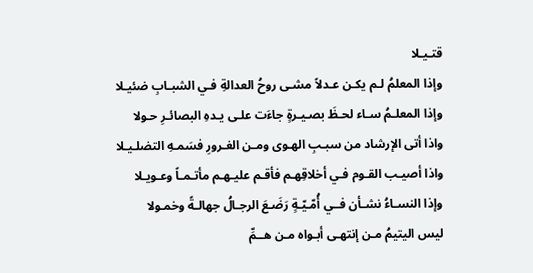قتـيـلا
وإذا المعلمُ لـم يكـن عـدلاً مشـى روحُ العدالةِ فـي الشبـابِ ضئيـلا
وإذا المعلـمُ سـاء لحـظَ بصـيـرةٍ جاءَت علـى يـدهِ البصائـرِ حـولا
واذا أتى الإرشاد من سبـبِ الهـوى ومـن الغـرورِ فسَمـهِ التضلـيـلا
واذا أصيـب القـوم فـي أخلاقِهـم فأقـم عليـهـم مأتـمـاً وعـويـلا
وإذا النسـاءُ نشـأن فــي أُمّـيّـةٍ رَضَـعَ الرجـالُ جهالـةً وخمـولا
ليس اليتيمُ مـن إنتهـى أبـواه مـن هــمِّ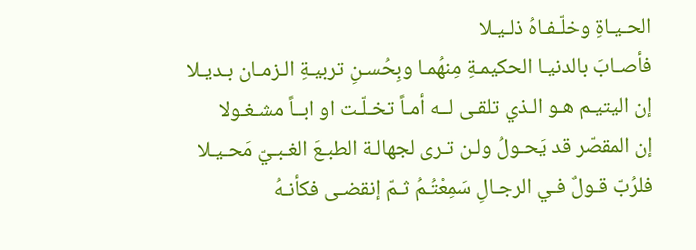الحـيـاةِ وخلّـفـاهُ ذلـيـلا
فأصـابَ بالدنيـا الحكيمـةِ مِنهُمـا وبِحُسـنِ تربيـةِ الـزمـان بـديـلا
إن اليتيـم هـو الـذي تلقـى لــه أمـاً تخـلّـت او ابــاً مشـغـولا
إن المقصّر قد يَحـولُ ولـن تـرى لجهالـة الطبـعَ الغـبـيّ مَحـيـلا
فلرُبّ قـولٌ فـي الرجـالِ سَمِعْتُـمُ ثـمّ إنقضـى فكأنـهُ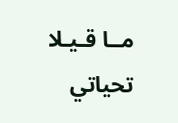مــا قـيـلا
تحياتي